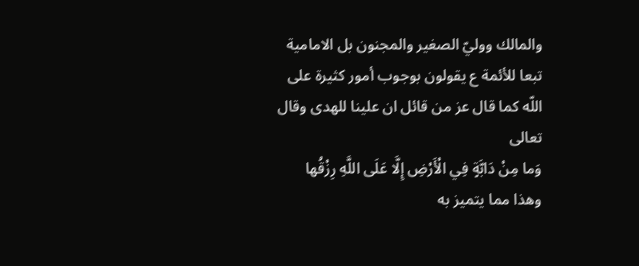والمالك ووليّ الصغير والمجنون بل الامامية تبعا للأئمة ع يقولون بوجوب أمور كثيرة على اللّه كما قال عز من قائل ان علينا للهدى وقال تعالى
وَما مِنْ دَابَّةٍ فِي الْأَرْضِ إِلَّا عَلَى اللَّهِ رِزْقُها
وهذا مما يتميز به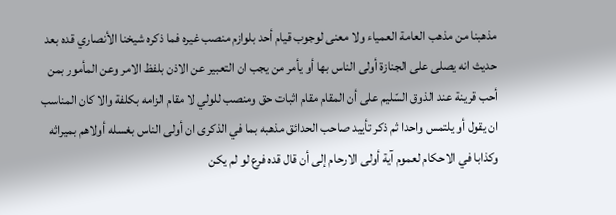مذهبنا من مذهب العامة العمياء ولا معنى لوجوب قيام أحد بلوازم منصب غيره فما ذكره شيخنا الأنصاري قده بعد حديث انه يصلى على الجنازة أولى الناس بها أو يأمر من يجب ان التعبير عن الاذن بلفظ الامر وعن المأمور بمن أحب قرينة عند الذوق السّليم على أن المقام مقام اثبات حق ومنصب للولي لا مقام الزامه بكلفة والا كان المناسب ان يقول أو يلتمس واحدا ثم ذكر تأييد صاحب الحدائق مذهبه بما في الذكرى ان أولى الناس بغسله أولاهم بميراثه وكذابا في الاحكام لعموم آية أولى الارحام إلى أن قال قده فرع لو لم يكن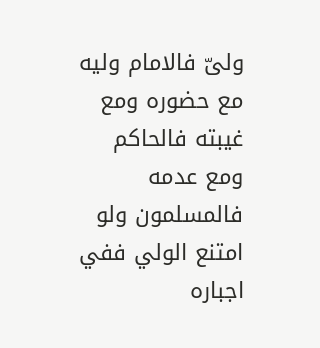ولىّ فالامام وليه مع حضوره ومع غيبته فالحاكم ومع عدمه فالمسلمون ولو امتنع الولي ففي اجباره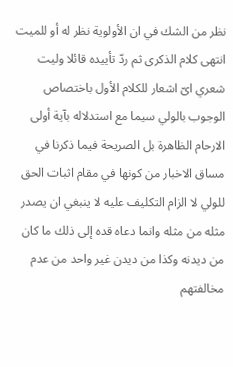نظر من الشك في ان الأولوية نظر له أو للميت انتهى كلام الذكرى ثم ردّ تأييده قائلا وليت شعري اىّ اشعار للكلام الأول باختصاص الوجوب بالولي سيما مع استدلاله بآية أولى الارحام الظاهرة بل الصريحة فيما ذكرنا في مساق الاخبار من كونها في مقام اثبات الحق للولي لا الزام التكليف عليه لا ينبغي ان يصدر مثله من مثله وانما دعاه قده إلى ذلك ما كان من ديدنه وكذا من ديدن غير واحد من عدم مخالفتهم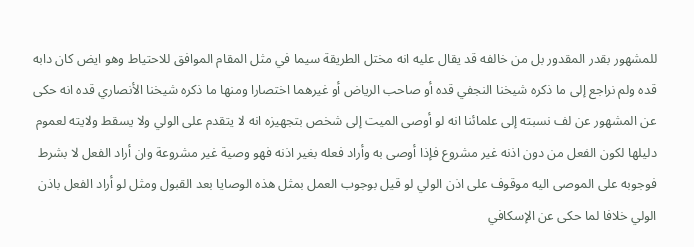للمشهور بقدر المقدور بل من خالفه قد يقال عليه انه مختل الطريقة سيما في مثل المقام الموافق للاحتياط وهو ايض كان دابه قده ولم نراجع إلى ما ذكره شيخنا النجفي قده أو صاحب الرياض أو غيرهما اختصارا ومنها ما ذكره شيخنا الأنصاري قده انه حكى عن المشهور عن لف نسبته إلى علمائنا انه لو أوصى الميت إلى شخص بتجهيزه انه لا يتقدم على الولي ولا يسقط ولايته لعموم دليلها لكون الفعل من دون اذنه غير مشروع فإذا أوصى به وأراد فعله بغير اذنه فهو وصية غير مشروعة وان أراد الفعل لا بشرط فوجوبه على الموصى اليه موقوف على اذن الولي لو قيل بوجوب العمل بمثل هذه الوصايا بعد القبول ومثل لو أراد الفعل باذن الولي خلافا لما حكى عن الإسكافي